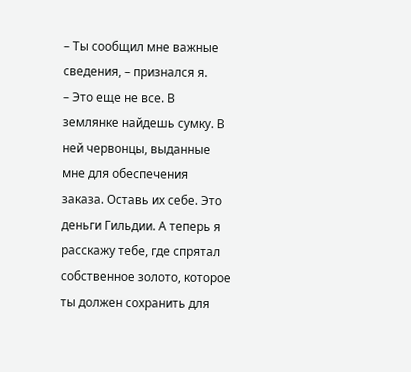– Ты сообщил мне важные сведения, – признался я.
– Это еще не все. В землянке найдешь сумку. В ней червонцы, выданные мне для обеспечения заказа. Оставь их себе. Это деньги Гильдии. А теперь я расскажу тебе, где спрятал собственное золото, которое ты должен сохранить для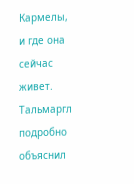Кармелы, и где она сейчас живет.
Тальмаргл подробно объяснил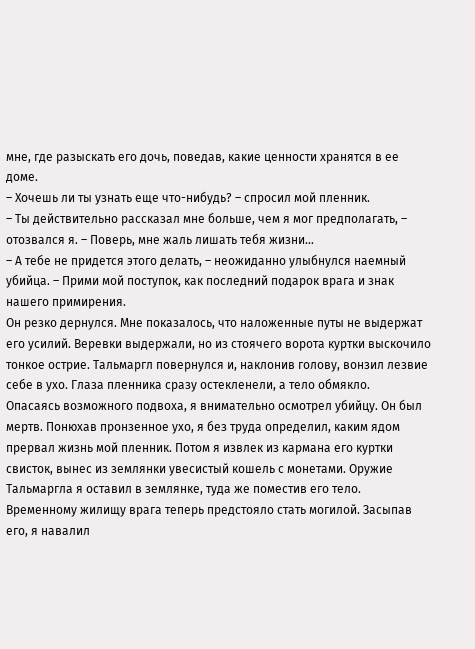мне, где разыскать его дочь, поведав, какие ценности хранятся в ее доме.
– Хочешь ли ты узнать еще что-нибудь? – спросил мой пленник.
– Ты действительно рассказал мне больше, чем я мог предполагать, – отозвался я. – Поверь, мне жаль лишать тебя жизни…
– А тебе не придется этого делать, – неожиданно улыбнулся наемный убийца. – Прими мой поступок, как последний подарок врага и знак нашего примирения.
Он резко дернулся. Мне показалось, что наложенные путы не выдержат его усилий. Веревки выдержали, но из стоячего ворота куртки выскочило тонкое острие. Тальмаргл повернулся и, наклонив голову, вонзил лезвие себе в ухо. Глаза пленника сразу остекленели, а тело обмякло.
Опасаясь возможного подвоха, я внимательно осмотрел убийцу. Он был мертв. Понюхав пронзенное ухо, я без труда определил, каким ядом прервал жизнь мой пленник. Потом я извлек из кармана его куртки свисток, вынес из землянки увесистый кошель с монетами. Оружие Тальмаргла я оставил в землянке, туда же поместив его тело. Временному жилищу врага теперь предстояло стать могилой. Засыпав его, я навалил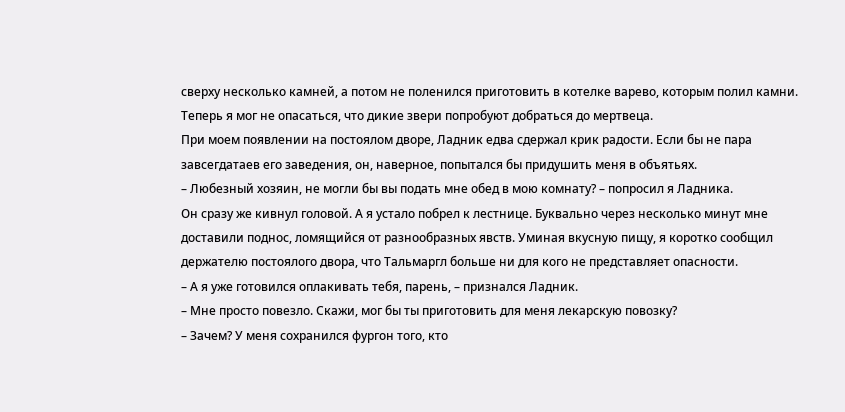сверху несколько камней, а потом не поленился приготовить в котелке варево, которым полил камни. Теперь я мог не опасаться, что дикие звери попробуют добраться до мертвеца.
При моем появлении на постоялом дворе, Ладник едва сдержал крик радости. Если бы не пара завсегдатаев его заведения, он, наверное, попытался бы придушить меня в объятьях.
– Любезный хозяин, не могли бы вы подать мне обед в мою комнату? – попросил я Ладника.
Он сразу же кивнул головой. А я устало побрел к лестнице. Буквально через несколько минут мне доставили поднос, ломящийся от разнообразных явств. Уминая вкусную пищу, я коротко сообщил держателю постоялого двора, что Тальмаргл больше ни для кого не представляет опасности.
– А я уже готовился оплакивать тебя, парень, – признался Ладник.
– Мне просто повезло. Скажи, мог бы ты приготовить для меня лекарскую повозку?
– Зачем? У меня сохранился фургон того, кто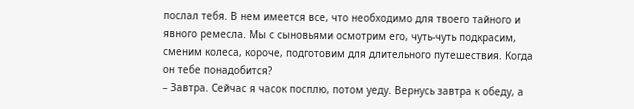послал тебя. В нем имеется все, что необходимо для твоего тайного и явного ремесла. Мы с сыновьями осмотрим его, чуть-чуть подкрасим, сменим колеса, короче, подготовим для длительного путешествия. Когда он тебе понадобится?
– Завтра. Сейчас я часок посплю, потом уеду. Вернусь завтра к обеду, а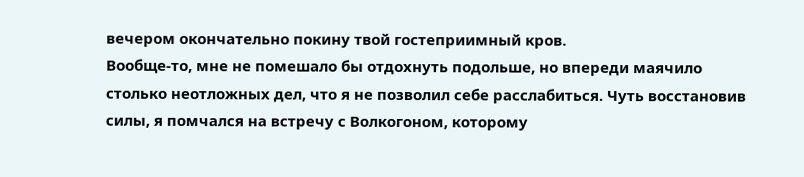вечером окончательно покину твой гостеприимный кров.
Вообще-то, мне не помешало бы отдохнуть подольше, но впереди маячило столько неотложных дел, что я не позволил себе расслабиться. Чуть восстановив силы, я помчался на встречу с Волкогоном, которому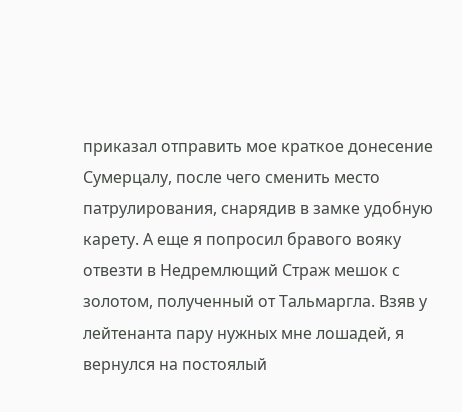приказал отправить мое краткое донесение Сумерцалу, после чего сменить место патрулирования, снарядив в замке удобную карету. А еще я попросил бравого вояку отвезти в Недремлющий Страж мешок с золотом, полученный от Тальмаргла. Взяв у лейтенанта пару нужных мне лошадей, я вернулся на постоялый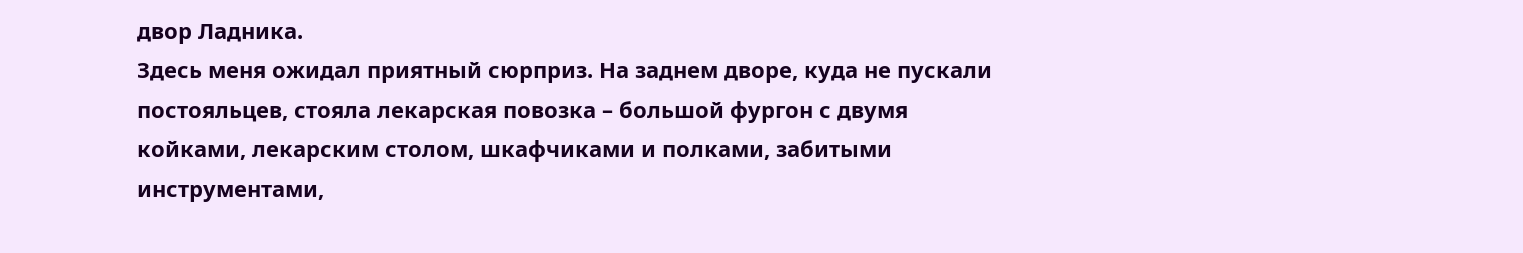двор Ладника.
Здесь меня ожидал приятный сюрприз. На заднем дворе, куда не пускали постояльцев, стояла лекарская повозка – большой фургон с двумя койками, лекарским столом, шкафчиками и полками, забитыми инструментами,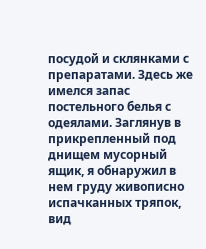посудой и склянками с препаратами. Здесь же имелся запас постельного белья с одеялами. Заглянув в прикрепленный под днищем мусорный ящик, я обнаружил в нем груду живописно испачканных тряпок, вид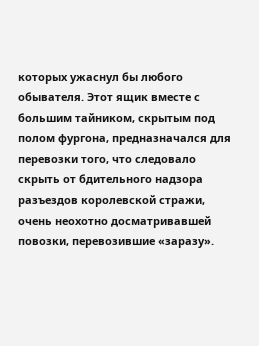которых ужаснул бы любого обывателя. Этот ящик вместе с большим тайником, скрытым под полом фургона, предназначался для перевозки того, что следовало скрыть от бдительного надзора разъездов королевской стражи, очень неохотно досматривавшей повозки, перевозившие «заразу».